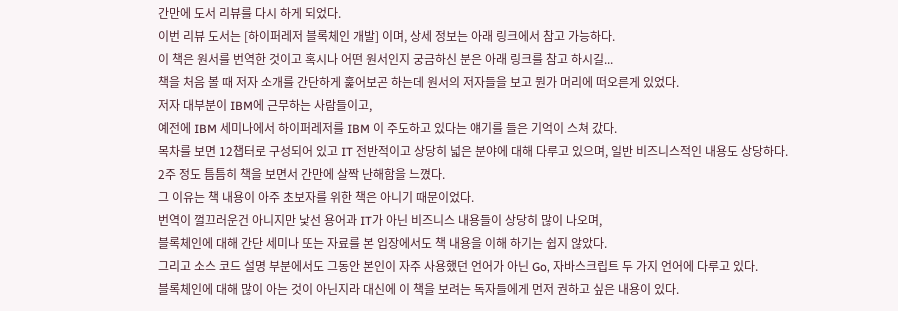간만에 도서 리뷰를 다시 하게 되었다.
이번 리뷰 도서는 [하이퍼레저 블록체인 개발] 이며, 상세 정보는 아래 링크에서 참고 가능하다.
이 책은 원서를 번역한 것이고 혹시나 어떤 원서인지 궁금하신 분은 아래 링크를 참고 하시길...
책을 처음 볼 때 저자 소개를 간단하게 훑어보곤 하는데 원서의 저자들을 보고 뭔가 머리에 떠오른게 있었다.
저자 대부분이 IBM에 근무하는 사람들이고,
예전에 IBM 세미나에서 하이퍼레저를 IBM 이 주도하고 있다는 얘기를 들은 기억이 스쳐 갔다.
목차를 보면 12챕터로 구성되어 있고 IT 전반적이고 상당히 넓은 분야에 대해 다루고 있으며, 일반 비즈니스적인 내용도 상당하다.
2주 정도 틈틈히 책을 보면서 간만에 살짝 난해함을 느꼈다.
그 이유는 책 내용이 아주 초보자를 위한 책은 아니기 때문이었다.
번역이 껄끄러운건 아니지만 낯선 용어과 IT가 아닌 비즈니스 내용들이 상당히 많이 나오며,
블록체인에 대해 간단 세미나 또는 자료를 본 입장에서도 책 내용을 이해 하기는 쉽지 않았다.
그리고 소스 코드 설명 부분에서도 그동안 본인이 자주 사용했던 언어가 아닌 Go, 자바스크립트 두 가지 언어에 다루고 있다.
블록체인에 대해 많이 아는 것이 아닌지라 대신에 이 책을 보려는 독자들에게 먼저 권하고 싶은 내용이 있다.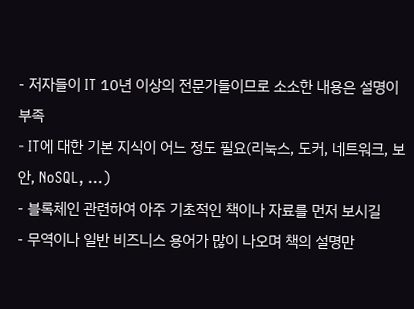- 저자들이 IT 10년 이상의 전문가들이므로 소소한 내용은 설명이 부족
- IT에 대한 기본 지식이 어느 정도 필요(리눅스, 도커, 네트워크, 보안, NoSQL, ...)
- 블록체인 관련하여 아주 기초적인 책이나 자료를 먼저 보시길
- 무역이나 일반 비즈니스 용어가 많이 나오며 책의 설명만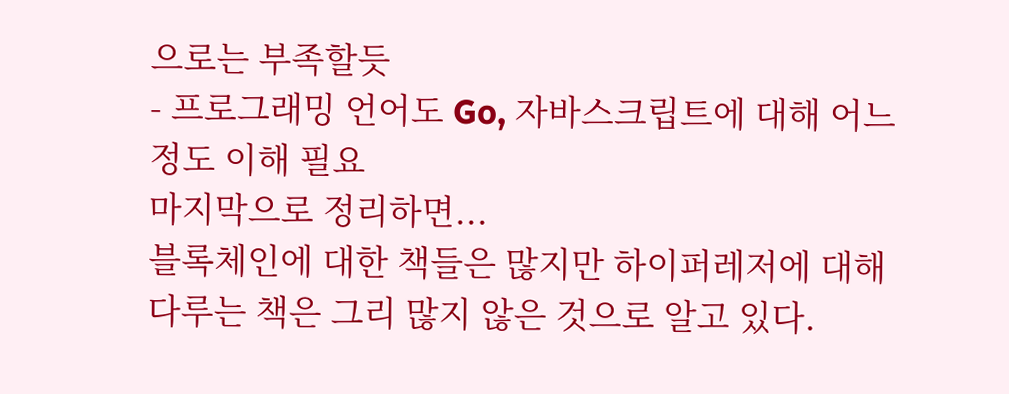으로는 부족할듯
- 프로그래밍 언어도 Go, 자바스크립트에 대해 어느 정도 이해 필요
마지막으로 정리하면...
블록체인에 대한 책들은 많지만 하이퍼레저에 대해 다루는 책은 그리 많지 않은 것으로 알고 있다.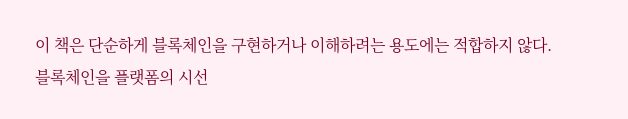이 책은 단순하게 블록체인을 구현하거나 이해하려는 용도에는 적합하지 않다.
블록체인을 플랫폼의 시선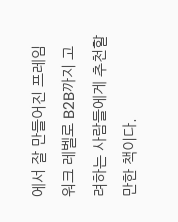에서 잘 만들어진 프레임워크 레벨로 B2B까지 고려하는 사람들에게 추천할만한 책이다.